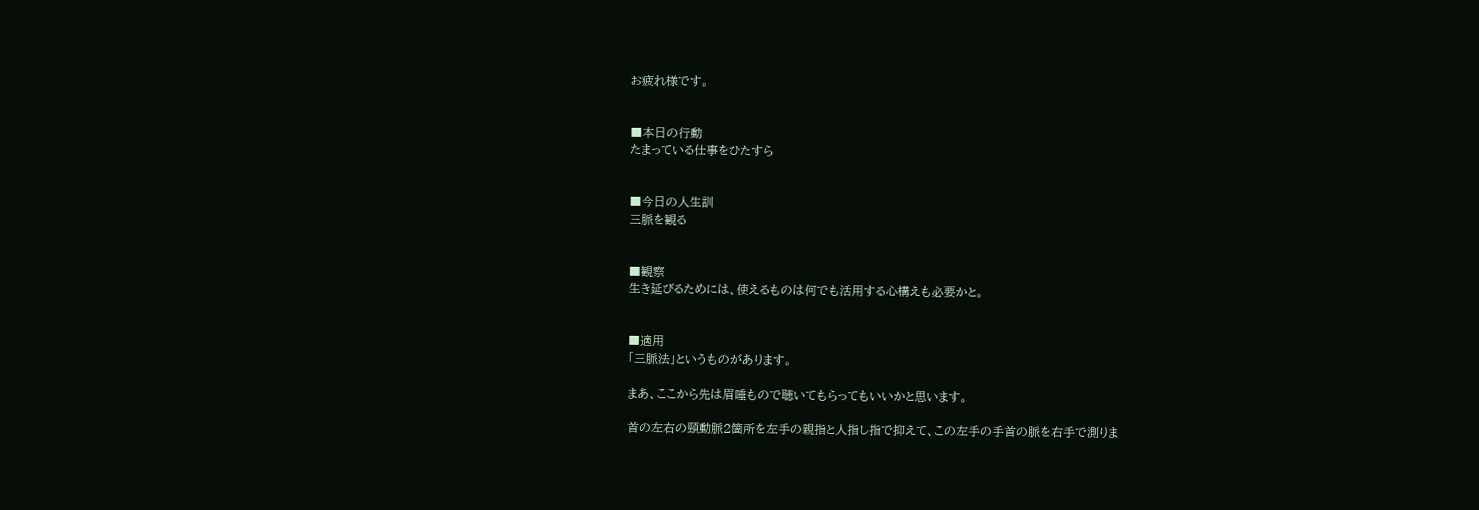お疲れ様です。


■本日の行動
たまっている仕事をひたすら


■今日の人生訓
三脈を観る


■観察
生き延びるためには、使えるものは何でも活用する心構えも必要かと。


■適用
「三脈法」というものがあります。

まあ、ここから先は眉唾もので聴いてもらってもいいかと思います。

首の左右の頸動脈2箇所を左手の親指と人指し指で抑えて、この左手の手首の脈を右手で測りま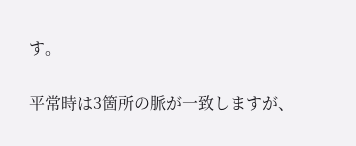す。

平常時は3箇所の脈が一致しますが、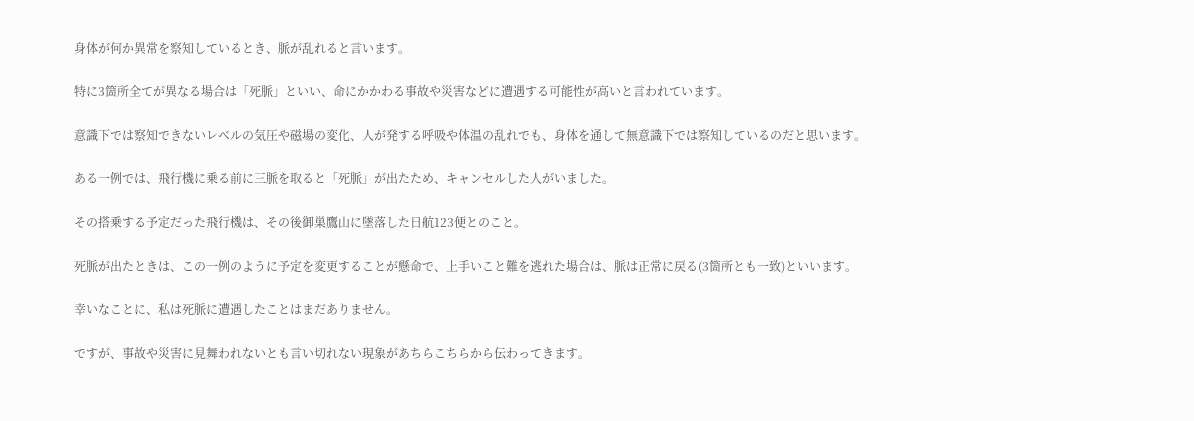身体が何か異常を察知しているとき、脈が乱れると言います。

特に3箇所全てが異なる場合は「死脈」といい、命にかかわる事故や災害などに遭遇する可能性が高いと言われています。

意識下では察知できないレベルの気圧や磁場の変化、人が発する呼吸や体温の乱れでも、身体を通して無意識下では察知しているのだと思います。

ある一例では、飛行機に乗る前に三脈を取ると「死脈」が出たため、キャンセルした人がいました。

その搭乗する予定だった飛行機は、その後御巣鷹山に墜落した日航123便とのこと。

死脈が出たときは、この一例のように予定を変更することが懸命で、上手いこと難を逃れた場合は、脈は正常に戻る(3箇所とも一致)といいます。

幸いなことに、私は死脈に遭遇したことはまだありません。

ですが、事故や災害に見舞われないとも言い切れない現象があちらこちらから伝わってきます。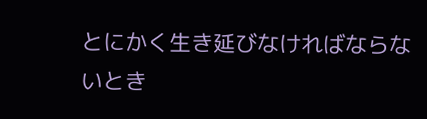とにかく生き延びなければならないとき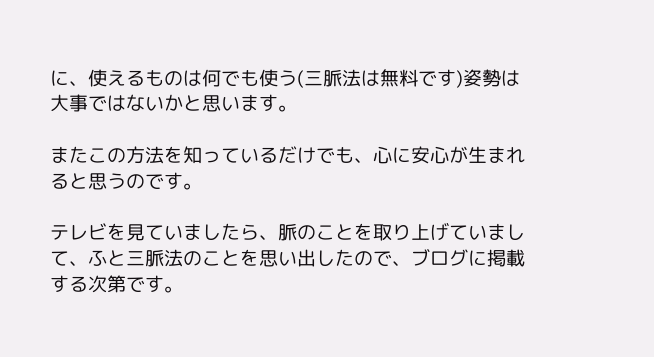に、使えるものは何でも使う(三脈法は無料です)姿勢は大事ではないかと思います。

またこの方法を知っているだけでも、心に安心が生まれると思うのです。

テレビを見ていましたら、脈のことを取り上げていまして、ふと三脈法のことを思い出したので、ブログに掲載する次第です。